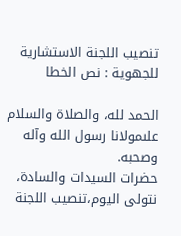تنصيب اللجنة الاستشارية للجهوية : نص الخطا

الحمد لله، والصلاة والسلام علىمولانا رسول الله وآله وصحبه.
حضرات السيدات والسادة،
نتولى اليوم،تنصيب اللجنة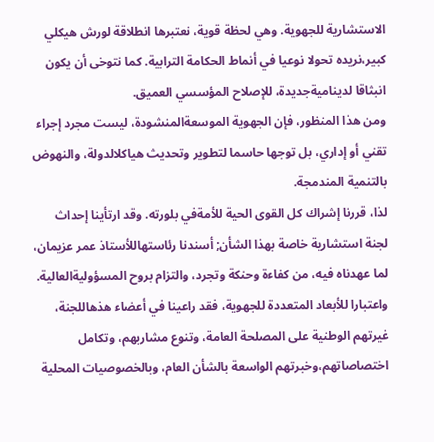الاستشارية للجهوية. وهي لحظة قوية، نعتبرها انطلاقة لورش هيكلي كبير،نريده تحولا نوعيا في أنماط الحكامة الترابية. كما نتوخى أن يكون انبثاقا لديناميةجديدة، للإصلاح المؤسسي العميق.
ومن هذا المنظور، فإن الجهوية الموسعةالمنشودة، ليست مجرد إجراء تقني أو إداري، بل توجها حاسما لتطوير وتحديث هياكلالدولة، والنهوض بالتنمية المندمجة.
لذا، قررنا إشراك كل القوى الحية للأمةفي بلورته. وقد ارتأينا إحداث لجنة استشارية خاصة بهذا الشأن; أسندنا رئاستهاللأستاذ عمر عزيمان، لما عهدناه فيه، من كفاءة وحنكة وتجرد، والتزام بروح المسؤوليةالعالية.
واعتبارا للأبعاد المتعددة للجهوية، فقد راعينا في أعضاء هذهاللجنة، غيرتهم الوطنية على المصلحة العامة، وتنوع مشاربهم، وتكامل اختصاصاتهم،وخبرتهم الواسعة بالشأن العام، وبالخصوصيات المحلية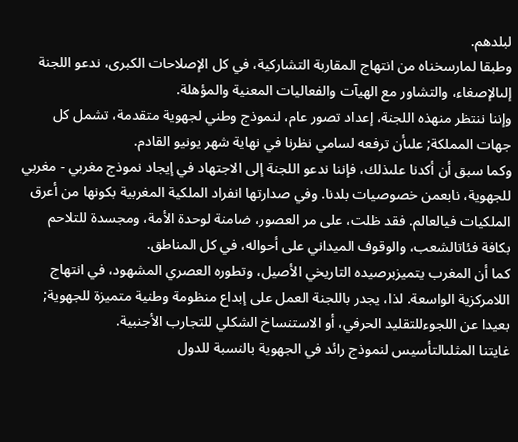لبلدهم.
وطبقا لمارسخناه من انتهاج المقاربة التشاركية، في كل الإصلاحات الكبرى، ندعو اللجنة إلىالإصغاء، والتشاور مع الهيآت والفعاليات المعنية والمؤهلة.
وإننا ننتظر منهذه اللجنة، إعداد تصور عام، لنموذج وطني لجهوية متقدمة، تشمل كل جهات المملكة; علىأن ترفعه لسامي نظرنا في نهاية شهر يونيو القادم.
وكما سبق أن أكدنا علىذلك، فإننا ندعو اللجنة إلى الاجتهاد في إيجاد نموذج مغربي - مغربي للجهوية، نابعمن خصوصيات بلدنا. وفي صدارتها انفراد الملكية المغربية بكونها من أعرق الملكيات فيالعالم. فقد ظلت، على مر العصور، ضامنة لوحدة الأمة، ومجسدة للتلاحم بكافة فئاتالشعب، والوقوف الميداني على أحواله، في كل المناطق.
كما أن المغرب يتميزبرصيده التاريخي الأصيل، وتطوره العصري المشهود، في انتهاج اللامركزية الواسعة. لذا، يجدر باللجنة العمل على إبداع منظومة وطنية متميزة للجهوية; بعيدا عن اللجوءللتقليد الحرفي، أو الاستنساخ الشكلي للتجارب الأجنبية.
غايتنا المثلىالتأسيس لنموذج رائد في الجهوية بالنسبة للدول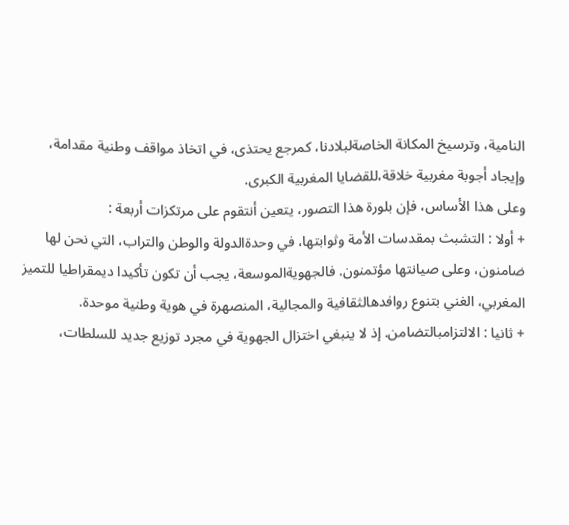النامية، وترسيخ المكانة الخاصةلبلادنا، كمرجع يحتذى، في اتخاذ مواقف وطنية مقدامة، وإيجاد أجوبة مغربية خلاقة،للقضايا المغربية الكبرى.
وعلى هذا الأساس، فإن بلورة هذا التصور، يتعين أنتقوم على مرتكزات أربعة :
+ أولا : التشبث بمقدسات الأمة وثوابتها، في وحدةالدولة والوطن والتراب، التي نحن لها ضامنون، وعلى صيانتها مؤتمنون. فالجهويةالموسعة، يجب أن تكون تأكيدا ديمقراطيا للتميز المغربي، الغني بتنوع روافدهالثقافية والمجالية، المنصهرة في هوية وطنية موحدة.
+ ثانيا : الالتزامبالتضامن. إذ لا ينبغي اختزال الجهوية في مجرد توزيع جديد للسلطات،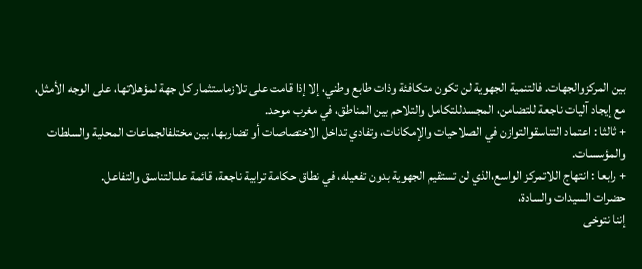بين المركزوالجهات. فالتنمية الجهوية لن تكون متكافئة وذات طابع وطني، إلا إذا قامت على تلازماستثمار كل جهة لمؤهلاتها، على الوجه الأمثل، مع إيجاد آليات ناجعة للتضامن، المجسدللتكامل والتلاحم بين المناطق، في مغرب موحد.
+ ثالثا : اعتماد التناسقوالتوازن في الصلاحيات والإمكانات، وتفادي تداخل الاختصاصات أو تضاربها، بين مختلفالجماعات المحلية والسلطات والمؤسسات.
+ رابعا : انتهاج اللاتمركز الواسع،الذي لن تستقيم الجهوية بدون تفعيله، في نطاق حكامة ترابية ناجعة، قائمة علىالتناسق والتفاعل.
حضرات السيدات والسادة،
إننا نتوخى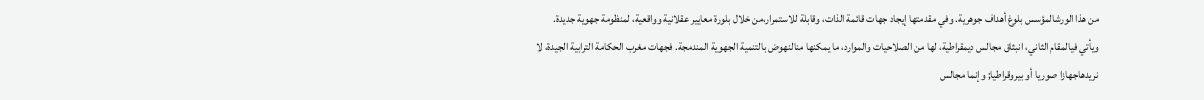من هذا الورشالمؤسس بلوغ أهداف جوهرية. وفي مقدمتها إيجاد جهات قائمة الذات، وقابلة للاستمرار،من خلال بلورة معايير عقلانية وواقعية، لمنظومة جهوية جديدة.
ويأتي فيالمقام الثاني، انبثاق مجالس ديمقراطية، لها من الصلاحيات والموارد، ما يمكنها منالنهوض بالتنمية الجهوية المندمجة. فجهات مغرب الحكامة الترابية الجيدة، لا نريدهاجهازا صوريا أو بيروقراطيا; وإنما مجالس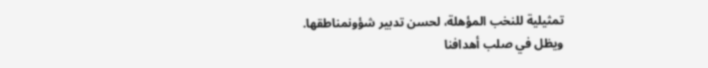تمثيلية للنخب المؤهلة، لحسن تدبير شؤونمناطقها.
ويظل في صلب أهدافنا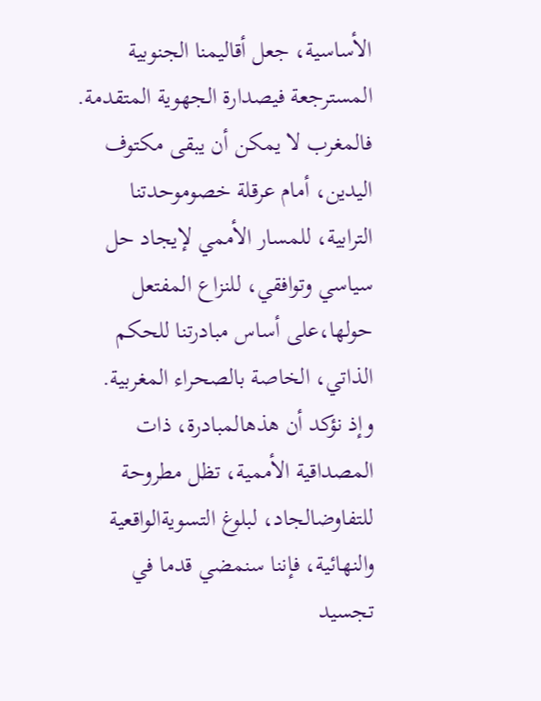الأساسية، جعل أقاليمنا الجنوبية المسترجعة فيصدارة الجهوية المتقدمة. فالمغرب لا يمكن أن يبقى مكتوف اليدين، أمام عرقلة خصوموحدتنا الترابية، للمسار الأممي لإيجاد حل سياسي وتوافقي، للنزاع المفتعل حولها،على أساس مبادرتنا للحكم الذاتي، الخاصة بالصحراء المغربية.
وإذ نؤكد أن هذهالمبادرة، ذات المصداقية الأممية، تظل مطروحة للتفاوضالجاد، لبلوغ التسويةالواقعية والنهائية، فإننا سنمضي قدما في تجسيد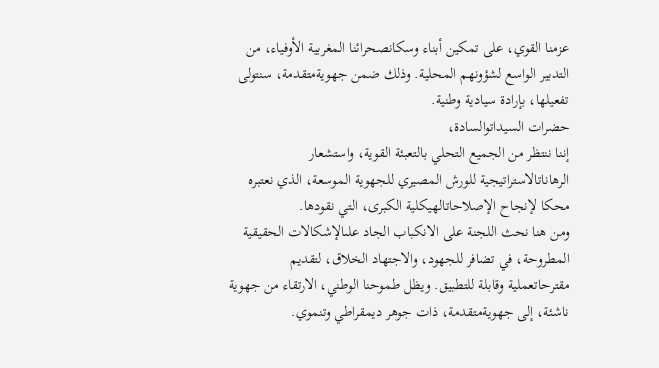عزمنا القوي، على تمكين أبناء وسكانصحرائنا المغربية الأوفياء، من التدبير الواسع لشؤونهم المحلية. وذلك ضمن جهويةمتقدمة، سنتولى تفعيلها، بإرادة سيادية وطنية.
حضرات السيداتوالسادة،
إننا ننتظر من الجميع التحلي بالتعبئة القوية، واستشعار الرهاناتالاستراتيجية للورش المصيري للجهوية الموسعة، الذي نعتبره محكا لإنجاح الإصلاحاتالهيكلية الكبرى، التي نقودها.
ومن هنا نحث اللجنة على الانكباب الجاد علىالإشكالات الحقيقية المطروحة، في تضافر للجهود، والاجتهاد الخلاق، لتقديم مقترحاتعملية وقابلة للتطبيق. ويظل طموحنا الوطني، الارتقاء من جهوية ناشئة، إلى جهويةمتقدمة، ذات جوهر ديمقراطي وتنموي.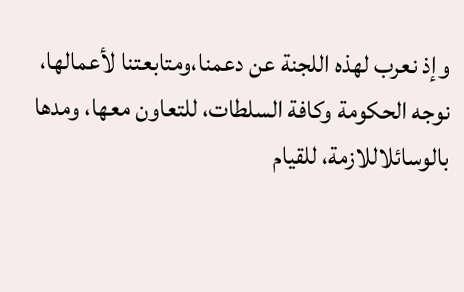وإذ نعرب لهذه اللجنة عن دعمنا،ومتابعتنا لأعمالها، نوجه الحكومة وكافة السلطات، للتعاون معها، ومدها بالوسائلاللازمة، للقيام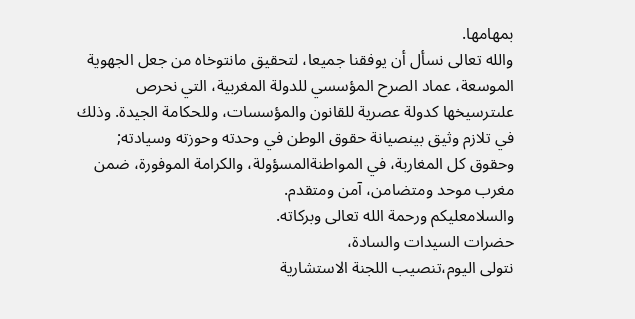بمهامها.
والله تعالى نسأل أن يوفقنا جميعا، لتحقيق مانتوخاه من جعل الجهوية الموسعة، عماد الصرح المؤسسي للدولة المغربية، التي نحرص علىترسيخها كدولة عصرية للقانون والمؤسسات، وللحكامة الجيدة. وذلك في تلازم وثيق بينصيانة حقوق الوطن في وحدته وحوزته وسيادته; وحقوق كل المغاربة، في المواطنةالمسؤولة، والكرامة الموفورة، ضمن مغرب موحد ومتضامن، آمن ومتقدم.
والسلامعليكم ورحمة الله تعالى وبركاته.
حضرات السيدات والسادة،
نتولى اليوم،تنصيب اللجنة الاستشارية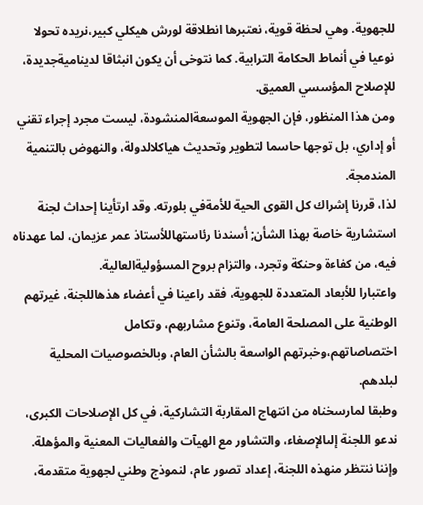للجهوية. وهي لحظة قوية، نعتبرها انطلاقة لورش هيكلي كبير،نريده تحولا نوعيا في أنماط الحكامة الترابية. كما نتوخى أن يكون انبثاقا لديناميةجديدة، للإصلاح المؤسسي العميق.
ومن هذا المنظور، فإن الجهوية الموسعةالمنشودة، ليست مجرد إجراء تقني أو إداري، بل توجها حاسما لتطوير وتحديث هياكلالدولة، والنهوض بالتنمية المندمجة.
لذا، قررنا إشراك كل القوى الحية للأمةفي بلورته. وقد ارتأينا إحداث لجنة استشارية خاصة بهذا الشأن; أسندنا رئاستهاللأستاذ عمر عزيمان، لما عهدناه فيه، من كفاءة وحنكة وتجرد، والتزام بروح المسؤوليةالعالية.
واعتبارا للأبعاد المتعددة للجهوية، فقد راعينا في أعضاء هذهاللجنة، غيرتهم الوطنية على المصلحة العامة، وتنوع مشاربهم، وتكامل اختصاصاتهم،وخبرتهم الواسعة بالشأن العام، وبالخصوصيات المحلية لبلدهم.
وطبقا لمارسخناه من انتهاج المقاربة التشاركية، في كل الإصلاحات الكبرى، ندعو اللجنة إلىالإصغاء، والتشاور مع الهيآت والفعاليات المعنية والمؤهلة.
وإننا ننتظر منهذه اللجنة، إعداد تصور عام، لنموذج وطني لجهوية متقدمة،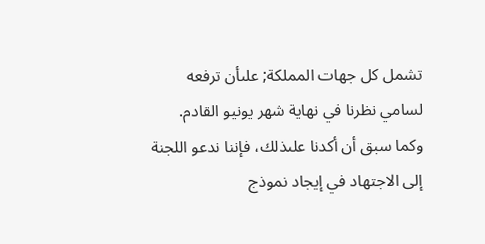تشمل كل جهات المملكة; علىأن ترفعه لسامي نظرنا في نهاية شهر يونيو القادم.
وكما سبق أن أكدنا علىذلك، فإننا ندعو اللجنة إلى الاجتهاد في إيجاد نموذج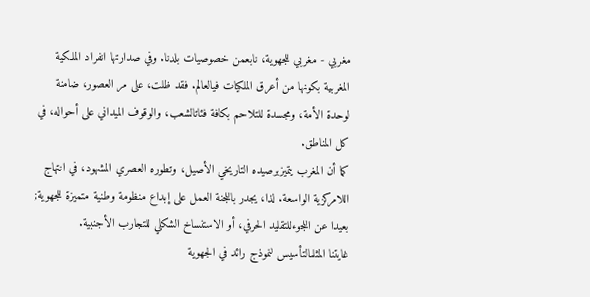مغربي - مغربي للجهوية، نابعمن خصوصيات بلدنا. وفي صدارتها انفراد الملكية المغربية بكونها من أعرق الملكيات فيالعالم. فقد ظلت، على مر العصور، ضامنة لوحدة الأمة، ومجسدة للتلاحم بكافة فئاتالشعب، والوقوف الميداني على أحواله، في كل المناطق.
كما أن المغرب يتميزبرصيده التاريخي الأصيل، وتطوره العصري المشهود، في انتهاج اللامركزية الواسعة. لذا، يجدر باللجنة العمل على إبداع منظومة وطنية متميزة للجهوية; بعيدا عن اللجوءللتقليد الحرفي، أو الاستنساخ الشكلي للتجارب الأجنبية.
غايتنا المثلىالتأسيس لنموذج رائد في الجهوية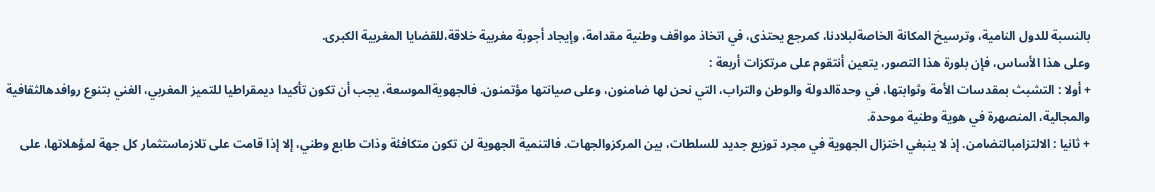بالنسبة للدول النامية، وترسيخ المكانة الخاصةلبلادنا، كمرجع يحتذى، في اتخاذ مواقف وطنية مقدامة، وإيجاد أجوبة مغربية خلاقة،للقضايا المغربية الكبرى.
وعلى هذا الأساس، فإن بلورة هذا التصور، يتعين أنتقوم على مرتكزات أربعة :
+ أولا : التشبث بمقدسات الأمة وثوابتها، في وحدةالدولة والوطن والتراب، التي نحن لها ضامنون، وعلى صيانتها مؤتمنون. فالجهويةالموسعة، يجب أن تكون تأكيدا ديمقراطيا للتميز المغربي، الغني بتنوع روافدهالثقافية والمجالية، المنصهرة في هوية وطنية موحدة.
+ ثانيا : الالتزامبالتضامن. إذ لا ينبغي اختزال الجهوية في مجرد توزيع جديد للسلطات، بين المركزوالجهات. فالتنمية الجهوية لن تكون متكافئة وذات طابع وطني، إلا إذا قامت على تلازماستثمار كل جهة لمؤهلاتها، على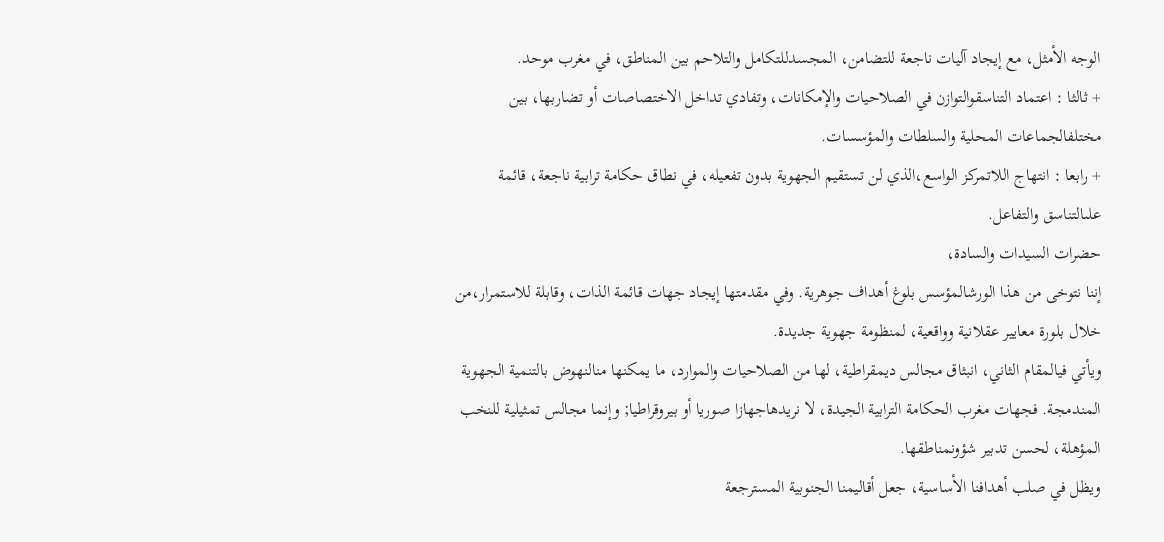الوجه الأمثل، مع إيجاد آليات ناجعة للتضامن، المجسدللتكامل والتلاحم بين المناطق، في مغرب موحد.
+ ثالثا : اعتماد التناسقوالتوازن في الصلاحيات والإمكانات، وتفادي تداخل الاختصاصات أو تضاربها، بين مختلفالجماعات المحلية والسلطات والمؤسسات.
+ رابعا : انتهاج اللاتمركز الواسع،الذي لن تستقيم الجهوية بدون تفعيله، في نطاق حكامة ترابية ناجعة، قائمة علىالتناسق والتفاعل.
حضرات السيدات والسادة،
إننا نتوخى من هذا الورشالمؤسس بلوغ أهداف جوهرية. وفي مقدمتها إيجاد جهات قائمة الذات، وقابلة للاستمرار،من خلال بلورة معايير عقلانية وواقعية، لمنظومة جهوية جديدة.
ويأتي فيالمقام الثاني، انبثاق مجالس ديمقراطية، لها من الصلاحيات والموارد، ما يمكنها منالنهوض بالتنمية الجهوية المندمجة. فجهات مغرب الحكامة الترابية الجيدة، لا نريدهاجهازا صوريا أو بيروقراطيا; وإنما مجالس تمثيلية للنخب المؤهلة، لحسن تدبير شؤونمناطقها.
ويظل في صلب أهدافنا الأساسية، جعل أقاليمنا الجنوبية المسترجعة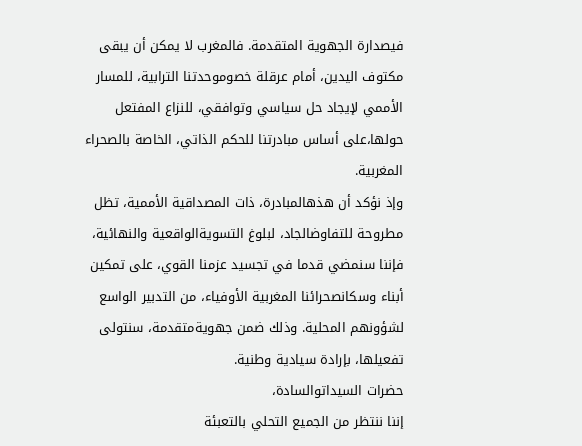فيصدارة الجهوية المتقدمة. فالمغرب لا يمكن أن يبقى مكتوف اليدين، أمام عرقلة خصوموحدتنا الترابية، للمسار الأممي لإيجاد حل سياسي وتوافقي، للنزاع المفتعل حولها،على أساس مبادرتنا للحكم الذاتي، الخاصة بالصحراء المغربية.
وإذ نؤكد أن هذهالمبادرة، ذات المصداقية الأممية، تظل مطروحة للتفاوضالجاد، لبلوغ التسويةالواقعية والنهائية، فإننا سنمضي قدما في تجسيد عزمنا القوي، على تمكين أبناء وسكانصحرائنا المغربية الأوفياء، من التدبير الواسع لشؤونهم المحلية. وذلك ضمن جهويةمتقدمة، سنتولى تفعيلها، بإرادة سيادية وطنية.
حضرات السيداتوالسادة،
إننا ننتظر من الجميع التحلي بالتعبئة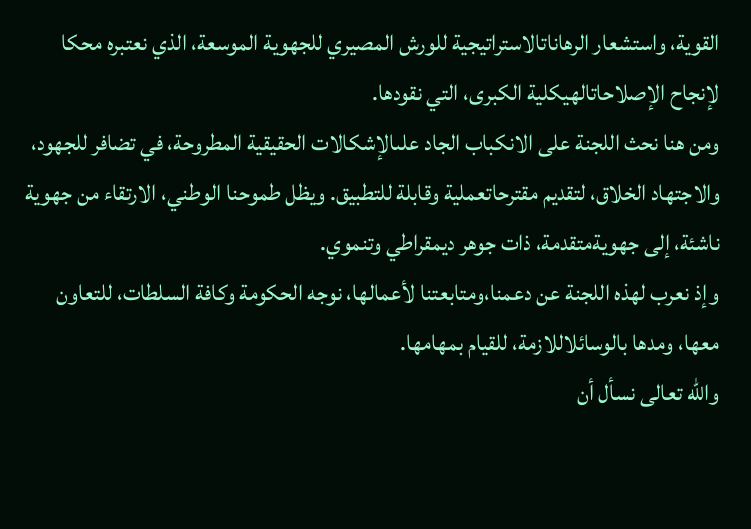القوية، واستشعار الرهاناتالاستراتيجية للورش المصيري للجهوية الموسعة، الذي نعتبره محكا لإنجاح الإصلاحاتالهيكلية الكبرى، التي نقودها.
ومن هنا نحث اللجنة على الانكباب الجاد علىالإشكالات الحقيقية المطروحة، في تضافر للجهود، والاجتهاد الخلاق، لتقديم مقترحاتعملية وقابلة للتطبيق. ويظل طموحنا الوطني، الارتقاء من جهوية ناشئة، إلى جهويةمتقدمة، ذات جوهر ديمقراطي وتنموي.
وإذ نعرب لهذه اللجنة عن دعمنا،ومتابعتنا لأعمالها، نوجه الحكومة وكافة السلطات، للتعاون معها، ومدها بالوسائلاللازمة، للقيام بمهامها.
والله تعالى نسأل أن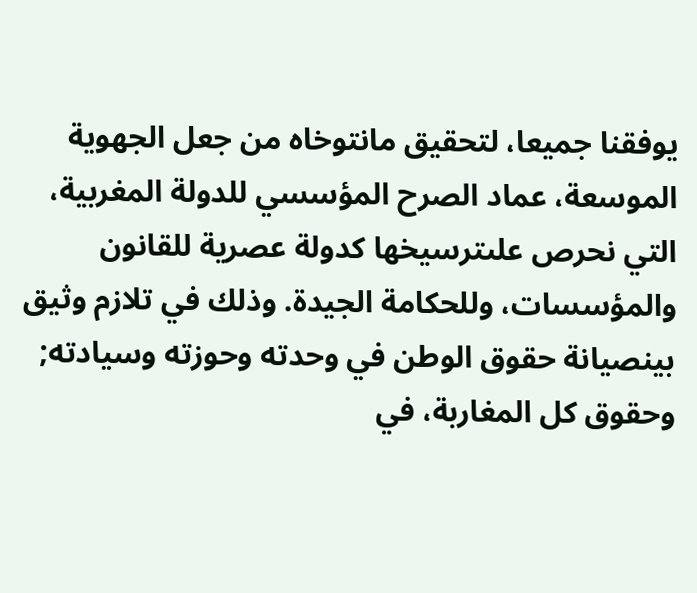يوفقنا جميعا، لتحقيق مانتوخاه من جعل الجهوية الموسعة، عماد الصرح المؤسسي للدولة المغربية، التي نحرص علىترسيخها كدولة عصرية للقانون والمؤسسات، وللحكامة الجيدة. وذلك في تلازم وثيق بينصيانة حقوق الوطن في وحدته وحوزته وسيادته; وحقوق كل المغاربة، في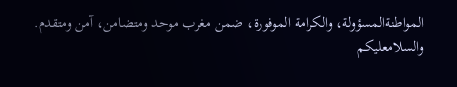المواطنةالمسؤولة، والكرامة الموفورة، ضمن مغرب موحد ومتضامن، آمن ومتقدم.
والسلامعليكم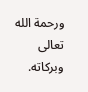ورحمة الله تعالى وبركاته.